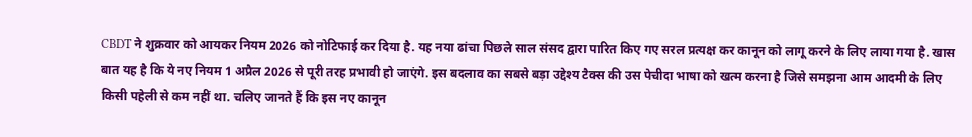CBDT ने शुक्रवार को आयकर नियम 2026 को नोटिफाई कर दिया है. यह नया ढांचा पिछले साल संसद द्वारा पारित किए गए सरल प्रत्यक्ष कर कानून को लागू करने के लिए लाया गया है. खास बात यह है कि ये नए नियम 1 अप्रैल 2026 से पूरी तरह प्रभावी हो जाएंगे. इस बदलाव का सबसे बड़ा उद्देश्य टैक्स की उस पेचीदा भाषा को खत्म करना है जिसे समझना आम आदमी के लिए किसी पहेली से कम नहीं था. चलिए जानते हैं कि इस नए कानून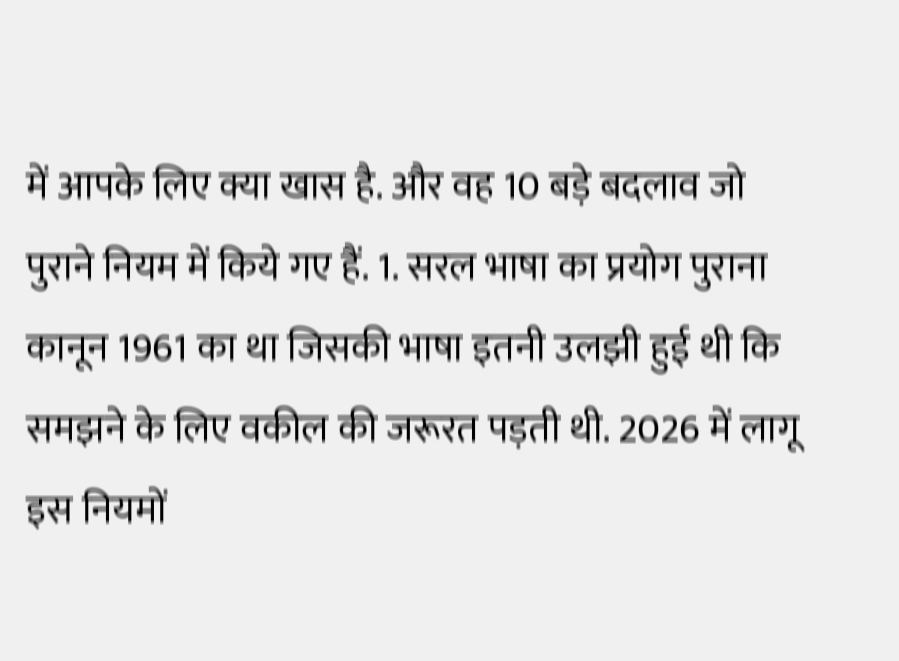में आपके लिए क्या खास है. और वह 10 बड़े बदलाव जो पुराने नियम में किये गए हैं. 1. सरल भाषा का प्रयोग पुराना कानून 1961 का था जिसकी भाषा इतनी उलझी हुई थी कि समझने के लिए वकील की जरूरत पड़ती थी. 2026 में लागू इस नियमों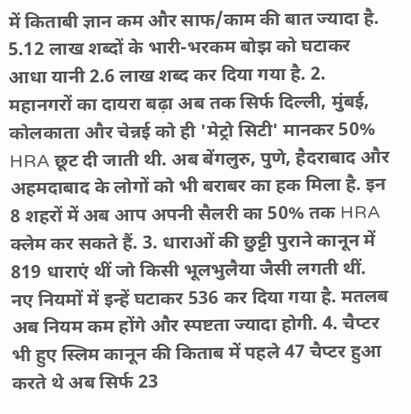में किताबी ज्ञान कम और साफ/काम की बात ज्यादा है. 5.12 लाख शब्दों के भारी-भरकम बोझ को घटाकर आधा यानी 2.6 लाख शब्द कर दिया गया है. 2. महानगरों का दायरा बढ़ा अब तक सिर्फ दिल्ली, मुंबई, कोलकाता और चेन्नई को ही 'मेट्रो सिटी' मानकर 50% HRA छूट दी जाती थी. अब बेंगलुरु, पुणे, हैदराबाद और अहमदाबाद के लोगों को भी बराबर का हक मिला है. इन 8 शहरों में अब आप अपनी सैलरी का 50% तक HRA क्लेम कर सकते हैं. 3. धाराओं की छुट्टी पुराने कानून में 819 धाराएं थीं जो किसी भूलभुलैया जैसी लगती थीं. नए नियमों में इन्हें घटाकर 536 कर दिया गया है. मतलब अब नियम कम होंगे और स्पष्टता ज्यादा होगी. 4. चैप्टर भी हुए स्लिम कानून की किताब में पहले 47 चैप्टर हुआ करते थे अब सिर्फ 23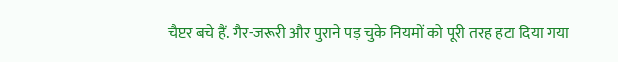चैप्टर बचे हैं. गैर-जरूरी और पुराने पड़ चुके नियमों को पूरी तरह हटा दिया गया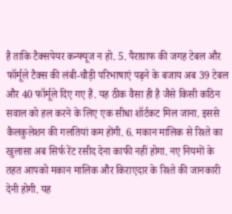है ताकि टैक्सपेयर कन्फ्यूज न हो. 5. पैराग्राफ की जगह टेबल और फॉर्मूले टैक्स की लंबी-चौड़ी परिभाषाएं पढ़ने के बजाय अब 39 टेबल और 40 फॉर्मूले दिए गए हैं. यह ठीक वैसा ही है जैसे किसी कठिन सवाल को हल करने के लिए एक सीधा शॉर्टकट मिल जाना. इससे कैलकुलेशन की गलतियां कम होंगी. 6. मकान मालिक से रिश्ते का खुलासा अब सिर्फ रेंट रसीद देना काफी नहीं होगा. नए नियमों के तहत आपको मकान मालिक और किराएदार के रिश्ते की जानकारी देनी होगी. यह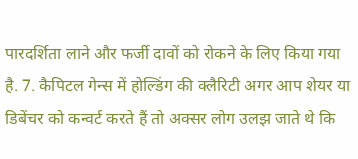पारदर्शिता लाने और फर्जी दावों को रोकने के लिए किया गया है. 7. कैपिटल गेन्स में होल्डिंग की क्लैरिटी अगर आप शेयर या डिबेंचर को कन्वर्ट करते हैं तो अक्सर लोग उलझ जाते थे कि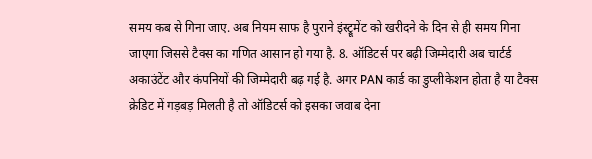समय कब से गिना जाए. अब नियम साफ है पुराने इंस्ट्रूमेंट को खरीदने के दिन से ही समय गिना जाएगा जिससे टैक्स का गणित आसान हो गया है. 8. ऑडिटर्स पर बढ़ी जिम्मेदारी अब चार्टर्ड अकाउंटेंट और कंपनियों की जिम्मेदारी बढ़ गई है. अगर PAN कार्ड का डुप्लीकेशन होता है या टैक्स क्रेडिट में गड़बड़ मिलती है तो ऑडिटर्स को इसका जवाब देना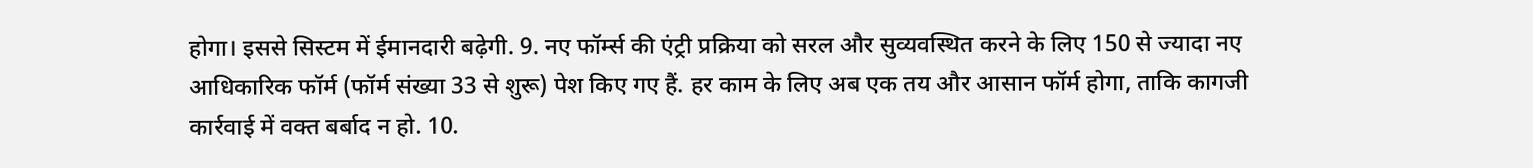होगा। इससे सिस्टम में ईमानदारी बढ़ेगी. 9. नए फॉर्म्स की एंट्री प्रक्रिया को सरल और सुव्यवस्थित करने के लिए 150 से ज्यादा नए आधिकारिक फॉर्म (फॉर्म संख्या 33 से शुरू) पेश किए गए हैं. हर काम के लिए अब एक तय और आसान फॉर्म होगा, ताकि कागजी कार्रवाई में वक्त बर्बाद न हो. 10.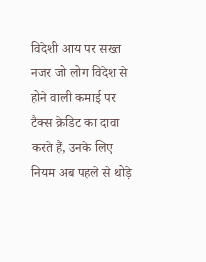विदेशी आय पर सख्त नजर जो लोग विदेश से होने वाली कमाई पर टैक्स क्रेडिट का दावा करते हैं, उनके लिए नियम अब पहले से थोड़े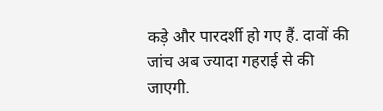कड़े और पारदर्शी हो गए हैं. दावों की जांच अब ज्यादा गहराई से की जाएगी.